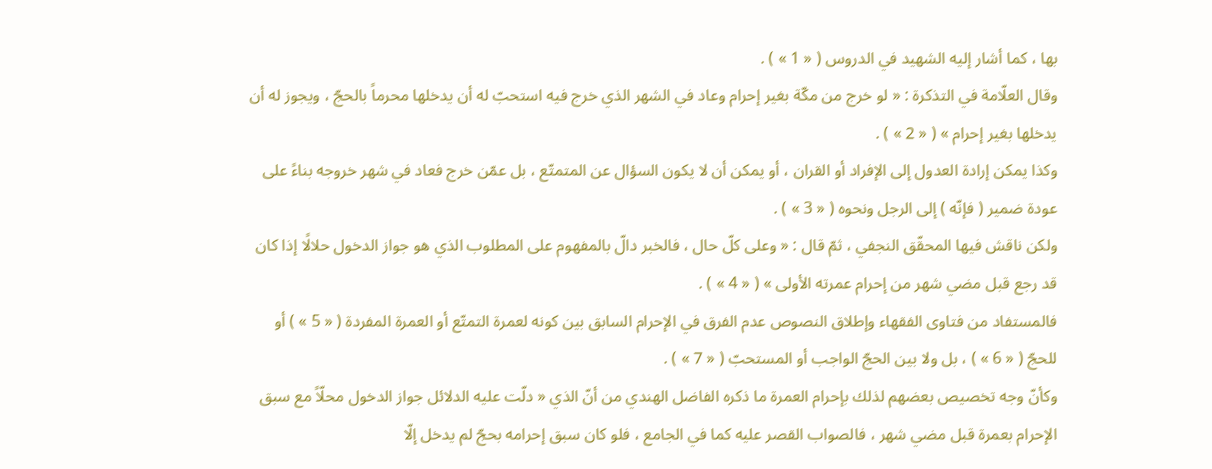بها ، كما أشار إليه الشهيد في الدروس ( « 1 » ) .
وقال العلّامة في التذكرة : « لو خرج من مكّة بغير إحرام وعاد في الشهر الذي خرج فيه استحبّ له أن يدخلها محرماً بالحجّ ، ويجوز له أن يدخلها بغير إحرام » ( « 2 » ) .
وكذا يمكن إرادة العدول إلى الإفراد أو القران ، أو يمكن أن لا يكون السؤال عن المتمتّع ، بل عمّن خرج فعاد في شهر خروجه بناءً على عودة ضمير ( فإنّه ) إلى الرجل ونحوه ( « 3 » ) .
ولكن ناقش فيها المحقّق النجفي ، ثمّ قال : « وعلى كلّ حال ، فالخبر دالّ بالمفهوم على المطلوب الذي هو جواز الدخول حلالًا إذا كان قد رجع قبل مضي شهر من إحرام عمرته الأولى » ( « 4 » ) .
فالمستفاد من فتاوى الفقهاء وإطلاق النصوص عدم الفرق في الإحرام السابق بين كونه لعمرة التمتّع أو العمرة المفردة ( « 5 » ) أو للحجّ ( « 6 » ) ، بل ولا بين الحجّ الواجب أو المستحبّ ( « 7 » ) .
وكأنّ وجه تخصيص بعضهم لذلك بإحرام العمرة ما ذكره الفاضل الهندي من أنّ الذي « دلّت عليه الدلائل جواز الدخول محلّاً مع سبق الإحرام بعمرة قبل مضي شهر ، فالصواب القصر عليه كما في الجامع ، فلو كان سبق إحرامه بحجّ لم يدخل إلّا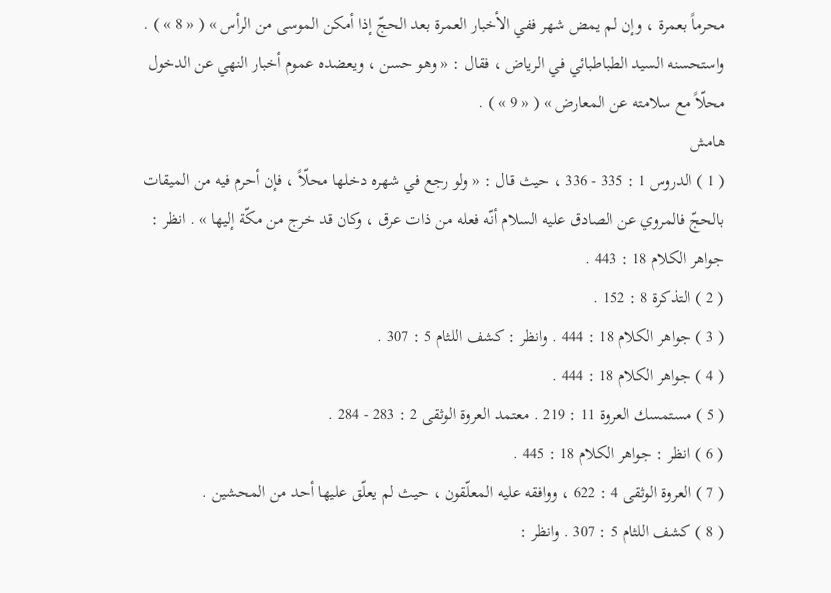محرماً بعمرة ، وإن لم يمض شهر ففي الأخبار العمرة بعد الحجّ إذا أمكن الموسى من الرأس » ( « 8 » ) .
واستحسنه السيد الطباطبائي في الرياض ، فقال : « وهو حسن ، ويعضده عموم أخبار النهي عن الدخول محلّاً مع سلامته عن المعارض » ( « 9 » ) .
هامش
( 1 ) الدروس 1 : 335 - 336 ، حيث قال : « ولو رجع في شهره دخلها محلّاً ، فإن أحرم فيه من الميقات بالحجّ فالمروي عن الصادق عليه السلام أنّه فعله من ذات عرق ، وكان قد خرج من مكّة إليها » . انظر : جواهر الكلام 18 : 443 .
( 2 ) التذكرة 8 : 152 .
( 3 ) جواهر الكلام 18 : 444 . وانظر : كشف اللثام 5 : 307 .
( 4 ) جواهر الكلام 18 : 444 .
( 5 ) مستمسك العروة 11 : 219 . معتمد العروة الوثقى 2 : 283 - 284 .
( 6 ) انظر : جواهر الكلام 18 : 445 .
( 7 ) العروة الوثقى 4 : 622 ، ووافقه عليه المعلّقون ، حيث لم يعلّق عليها أحد من المحشين .
( 8 ) كشف اللثام 5 : 307 . وانظر :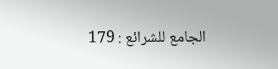الجامع للشرائع : 179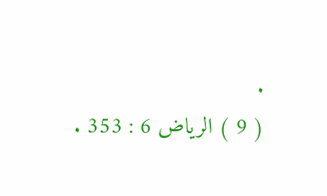.
( 9 ) الرياض 6 : 353 .